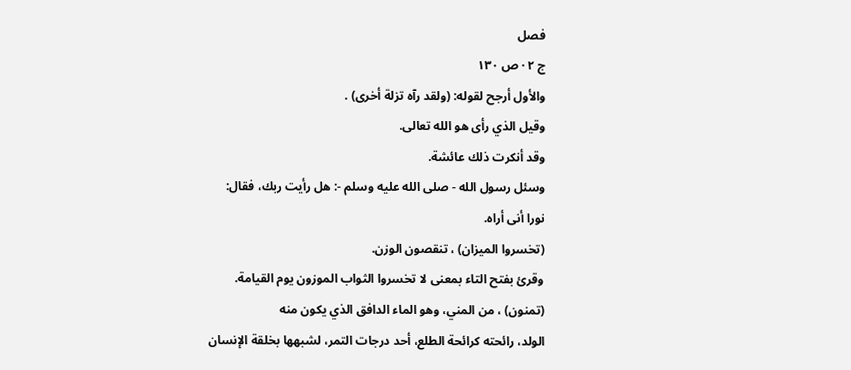فصل
ج ٢ · ص ١٣٠
والأول أرجح لقوله: (ولقد رآه تزلة أخرى) .
وقيل الذي رأى هو الله تعالى.
وقد أنكرت ذلك عائشة.
وسئل رسول الله - صلى الله عليه وسلم -: هل رأيت ربك، فقال:
نورا أنى أراه.
(تخسروا الميزان) ، تنقصون الوزن.
وقرئ بفتح التاء بمعنى لا تخسروا الثواب الموزون يوم القيامة.
(تمنون) ، من المني، وهو الماء الدافق الذي يكون منه
الولد، رائحته كرائحة الطلع، أحد درجات التمر، لشبهها بخلقة الإنسان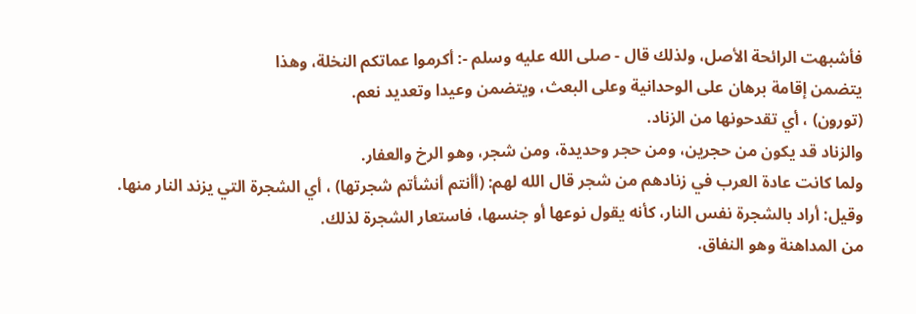فأشبهت الرائحة الأصل، ولذلك قال - صلى الله عليه وسلم -: أكرموا عماتكم النخلة، وهذا
يتضمن إقامة برهان على الوحدانية وعلى البعث، ويتضمن وعيدا وتعديد نعم.
(تورون) ، أي تقدحونها من الزناد.
والزناد قد يكون من حجرين، ومن حجر وحديدة، ومن شجر، وهو الرخ والعفار.
ولما كانت عادة العرب في زنادهم من شجر قال الله لهم: (أأنتم أنشأتم شجرتها) ، أي الشجرة التي يزند النار منها.
وقيل: أراد بالشجرة نفس النار، كأنه يقول نوعها أو جنسها، فاستعار الشجرة لذلك.
من المداهنة وهو النفاق.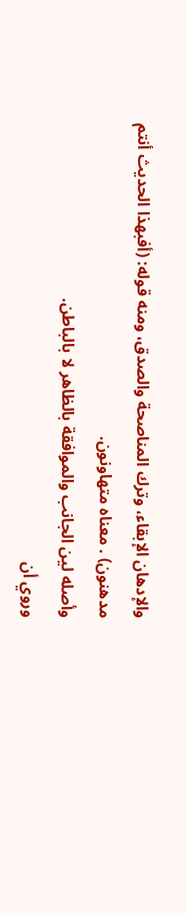والإدهان الإبقاء، وترك المناصحة والصدق، ومنه قوله: (أفبهذا الحديث أنتم مدهنون) . معناه متهاونون.
وأصله لين الجانب والموافقة بالظاهر لا بالباطن.
وروي أن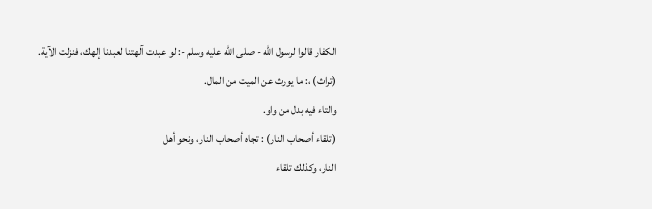الكفار قالوا لرسول الله - صلى الله عليه وسلم -: لو عبدت آلهتنا لعبدنا إلهك، فنزلت الآية.
(تراث) ،: ما يورث عن الميت من المال.
والتاء فيه بدل من واو.
(تلقاء أصحاب النار) : تجاه أصحاب النار، ونحو أهل
النار، وكذلك تلقاء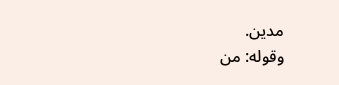مدين.
وقوله: من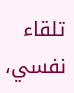تلقاء نفسي،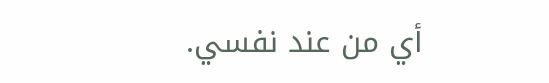أي من عند نفسي.